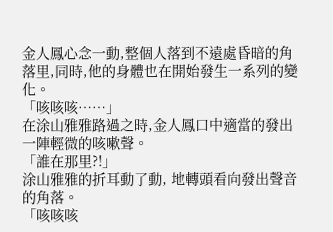金人鳳心念一動,整個人落到不遠處昏暗的角落里,同時,他的身體也在開始發生一系列的變化。
「咳咳咳……」
在涂山雅雅路過之時,金人鳳口中適當的發出一陣輕微的咳嗽聲。
「誰在那里?!」
涂山雅雅的折耳動了動, 地轉頭看向發出聲音的角落。
「咳咳咳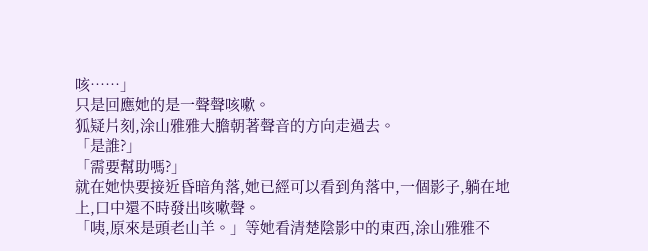咳……」
只是回應她的是一聲聲咳嗽。
狐疑片刻,涂山雅雅大膽朝著聲音的方向走過去。
「是誰?」
「需要幫助嗎?」
就在她快要接近昏暗角落,她已經可以看到角落中,一個影子,躺在地上,口中還不時發出咳嗽聲。
「咦,原來是頭老山羊。」等她看清楚陰影中的東西,涂山雅雅不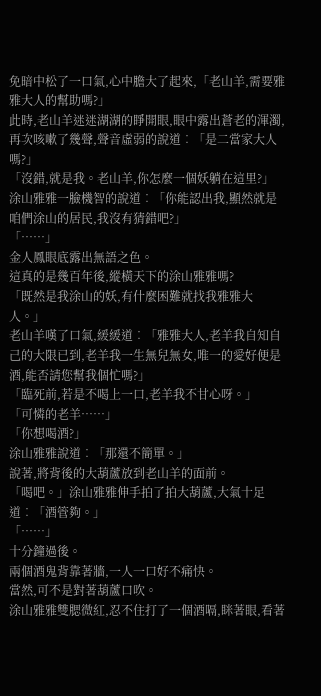免暗中松了一口氣,心中膽大了起來,「老山羊,需要雅雅大人的幫助嗎?」
此時,老山羊迷迷湖湖的睜開眼,眼中露出蒼老的渾濁,再次咳嗽了幾聲,聲音虛弱的說道︰「是二當家大人嗎?」
「沒錯,就是我。老山羊,你怎麼一個妖躺在這里?」涂山雅雅一臉機智的說道︰「你能認出我,顯然就是咱們涂山的居民,我沒有猜錯吧?」
「……」
金人鳳眼底露出無語之色。
這真的是幾百年後,縱橫天下的涂山雅雅嗎?
「既然是我涂山的妖,有什麼困難就找我雅雅大人。」
老山羊嘆了口氣,緩緩道︰「雅雅大人,老羊我自知自己的大限已到,老羊我一生無兒無女,唯一的愛好便是酒,能否請您幫我個忙嗎?」
「臨死前,若是不喝上一口,老羊我不甘心呀。」
「可憐的老羊……」
「你想喝酒?」
涂山雅雅說道︰「那還不簡單。」
說著,將背後的大葫蘆放到老山羊的面前。
「喝吧。」涂山雅雅伸手拍了拍大葫蘆,大氣十足道︰「酒管夠。」
「……」
十分鐘過後。
兩個酒鬼背靠著牆,一人一口好不痛快。
當然,可不是對著葫蘆口吹。
涂山雅雅雙腮微紅,忍不住打了一個酒嗝,眯著眼,看著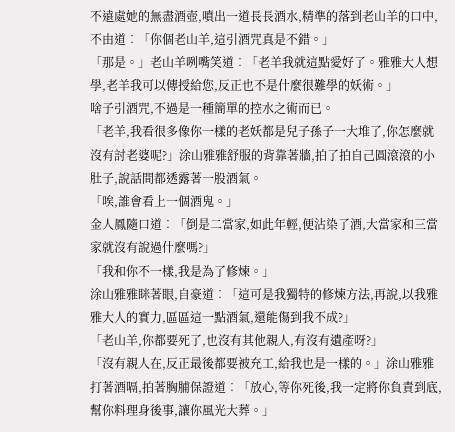不遠處她的無盡酒壺,噴出一道長長酒水,精準的落到老山羊的口中,不由道︰「你個老山羊,這引酒咒真是不錯。」
「那是。」老山羊咧嘴笑道︰「老羊我就這點愛好了。雅雅大人想學,老羊我可以傳授給您,反正也不是什麼很難學的妖術。」
啥子引酒咒,不過是一種簡單的控水之術而已。
「老羊,我看很多像你一樣的老妖都是兒子孫子一大堆了,你怎麼就沒有討老婆呢?」涂山雅雅舒服的背靠著牆,拍了拍自己圓滾滾的小肚子,說話間都透露著一股酒氣。
「唉,誰會看上一個酒鬼。」
金人鳳隨口道︰「倒是二當家,如此年輕,便沾染了酒,大當家和三當家就沒有說過什麼嗎?」
「我和你不一樣,我是為了修煉。」
涂山雅雅眯著眼,自豪道︰「這可是我獨特的修煉方法,再說,以我雅雅大人的實力,區區這一點酒氣,還能傷到我不成?」
「老山羊,你都要死了,也沒有其他親人,有沒有遺產呀?」
「沒有親人在,反正最後都要被充工,給我也是一樣的。」涂山雅雅打著酒嗝,拍著胸脯保證道︰「放心,等你死後,我一定將你負責到底,幫你料理身後事,讓你風光大葬。」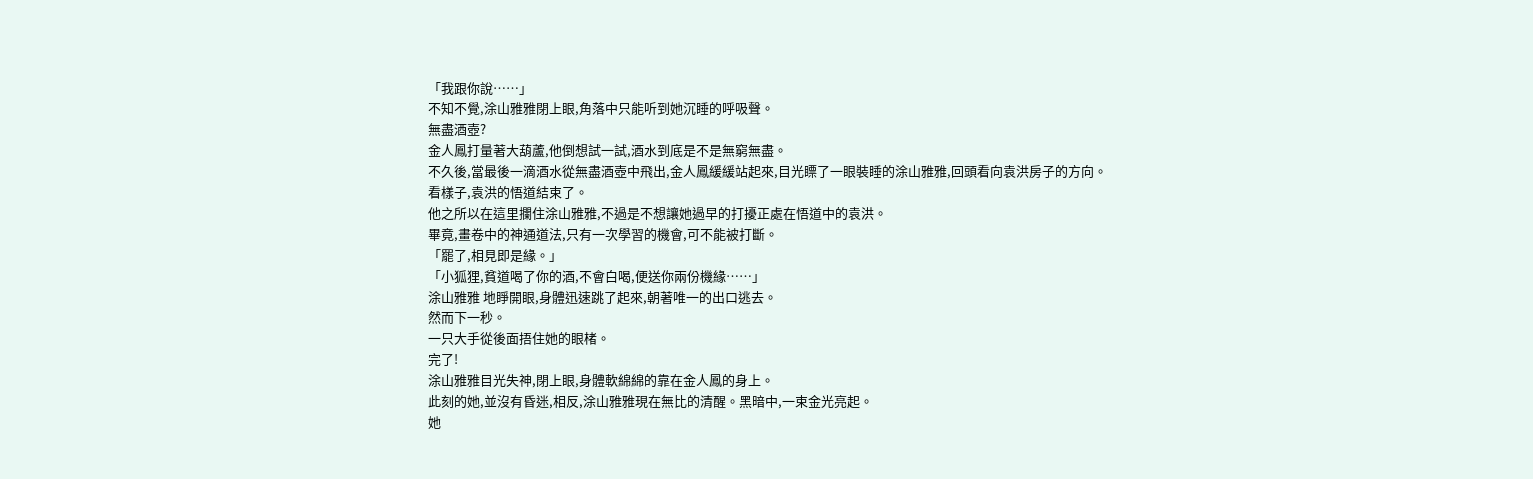「我跟你說……」
不知不覺,涂山雅雅閉上眼,角落中只能听到她沉睡的呼吸聲。
無盡酒壺?
金人鳳打量著大葫蘆,他倒想試一試,酒水到底是不是無窮無盡。
不久後,當最後一滴酒水從無盡酒壺中飛出,金人鳳緩緩站起來,目光瞟了一眼裝睡的涂山雅雅,回頭看向袁洪房子的方向。
看樣子,袁洪的悟道結束了。
他之所以在這里攔住涂山雅雅,不過是不想讓她過早的打擾正處在悟道中的袁洪。
畢竟,畫卷中的神通道法,只有一次學習的機會,可不能被打斷。
「罷了,相見即是緣。」
「小狐狸,貧道喝了你的酒,不會白喝,便送你兩份機緣……」
涂山雅雅 地睜開眼,身體迅速跳了起來,朝著唯一的出口逃去。
然而下一秒。
一只大手從後面捂住她的眼楮。
完了!
涂山雅雅目光失神,閉上眼,身體軟綿綿的靠在金人鳳的身上。
此刻的她,並沒有昏迷,相反,涂山雅雅現在無比的清醒。黑暗中,一束金光亮起。
她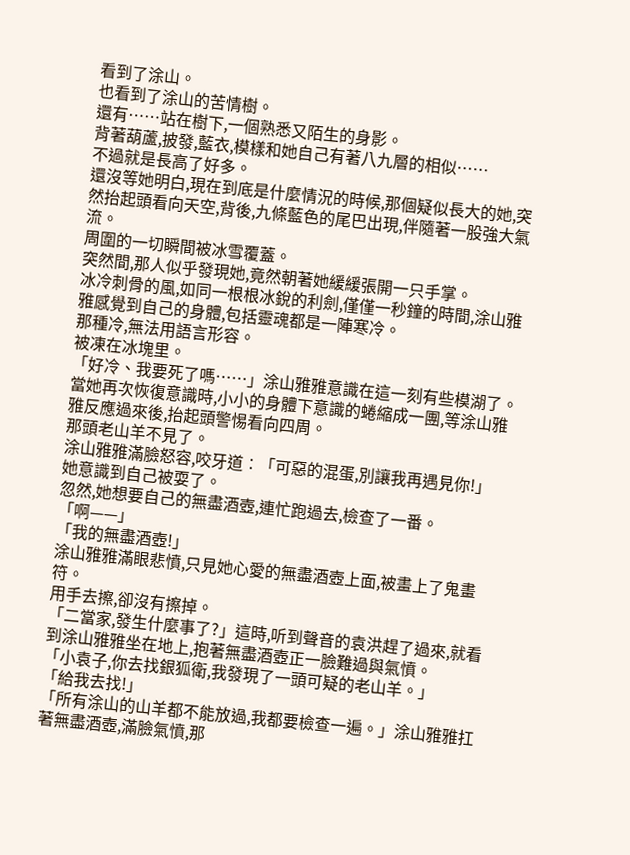看到了涂山。
也看到了涂山的苦情樹。
還有……站在樹下,一個熟悉又陌生的身影。
背著葫蘆,披發,藍衣,模樣和她自己有著八九層的相似……
不過就是長高了好多。
還沒等她明白,現在到底是什麼情況的時候,那個疑似長大的她,突然抬起頭看向天空,背後,九條藍色的尾巴出現,伴隨著一股強大氣流。
周圍的一切瞬間被冰雪覆蓋。
突然間,那人似乎發現她,竟然朝著她緩緩張開一只手掌。
冰冷刺骨的風,如同一根根冰銳的利劍,僅僅一秒鐘的時間,涂山雅雅感覺到自己的身體,包括靈魂都是一陣寒冷。
那種冷,無法用語言形容。
被凍在冰塊里。
「好冷、我要死了嗎……」涂山雅雅意識在這一刻有些模湖了。
當她再次恢復意識時,小小的身體下意識的蜷縮成一團,等涂山雅雅反應過來後,抬起頭警惕看向四周。
那頭老山羊不見了。
涂山雅雅滿臉怒容,咬牙道︰「可惡的混蛋,別讓我再遇見你!」
她意識到自己被耍了。
忽然,她想要自己的無盡酒壺,連忙跑過去,檢查了一番。
「啊——」
「我的無盡酒壺!」
涂山雅雅滿眼悲憤,只見她心愛的無盡酒壺上面,被畫上了鬼畫符。
用手去擦,卻沒有擦掉。
「二當家,發生什麼事了?」這時,听到聲音的袁洪趕了過來,就看到涂山雅雅坐在地上,抱著無盡酒壺正一臉難過與氣憤。
「小袁子,你去找銀狐衛,我發現了一頭可疑的老山羊。」
「給我去找!」
「所有涂山的山羊都不能放過,我都要檢查一遍。」涂山雅雅扛著無盡酒壺,滿臉氣憤,那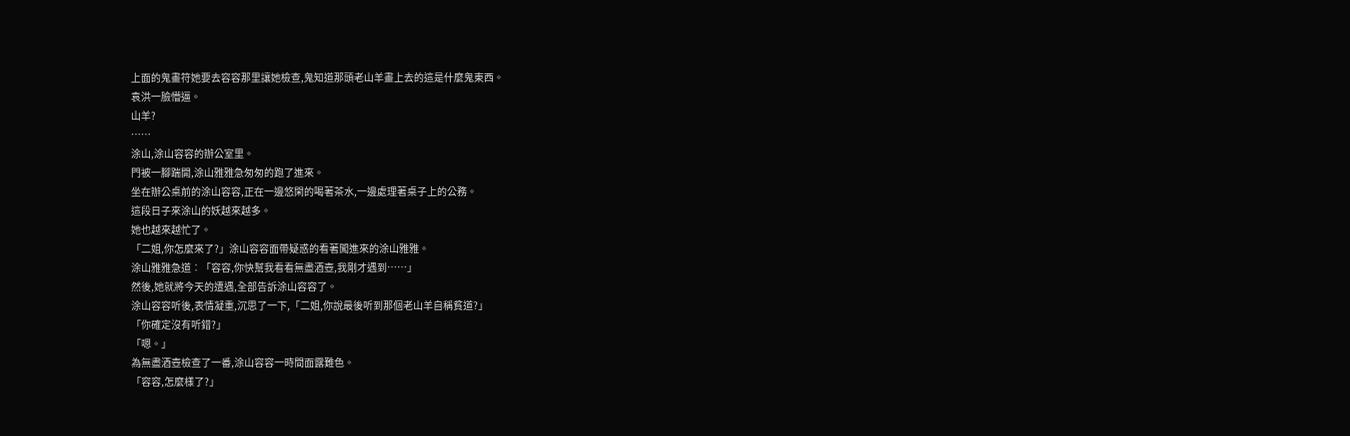上面的鬼畫符她要去容容那里讓她檢查,鬼知道那頭老山羊畫上去的這是什麼鬼東西。
袁洪一臉懵逼。
山羊?
……
涂山,涂山容容的辦公室里。
門被一腳踹開,涂山雅雅急匆匆的跑了進來。
坐在辦公桌前的涂山容容,正在一邊悠閑的喝著茶水,一邊處理著桌子上的公務。
這段日子來涂山的妖越來越多。
她也越來越忙了。
「二姐,你怎麼來了?」涂山容容面帶疑惑的看著闖進來的涂山雅雅。
涂山雅雅急道︰「容容,你快幫我看看無盡酒壺,我剛才遇到……」
然後,她就將今天的遭遇,全部告訴涂山容容了。
涂山容容听後,表情凝重,沉思了一下,「二姐,你說最後听到那個老山羊自稱貧道?」
「你確定沒有听錯?」
「嗯。」
為無盡酒壺檢查了一番,涂山容容一時間面露難色。
「容容,怎麼樣了?」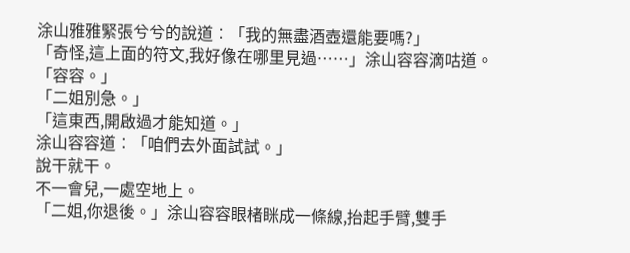涂山雅雅緊張兮兮的說道︰「我的無盡酒壺還能要嗎?」
「奇怪,這上面的符文,我好像在哪里見過……」涂山容容滴咕道。
「容容。」
「二姐別急。」
「這東西,開啟過才能知道。」
涂山容容道︰「咱們去外面試試。」
說干就干。
不一會兒,一處空地上。
「二姐,你退後。」涂山容容眼楮眯成一條線,抬起手臂,雙手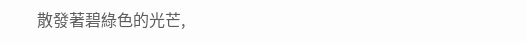散發著碧綠色的光芒,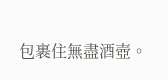包裹住無盡酒壺。